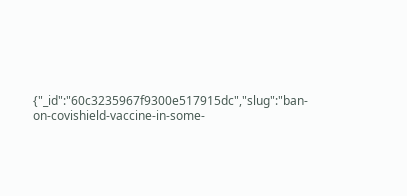{"_id":"60c3235967f9300e517915dc","slug":"ban-on-covishield-vaccine-in-some-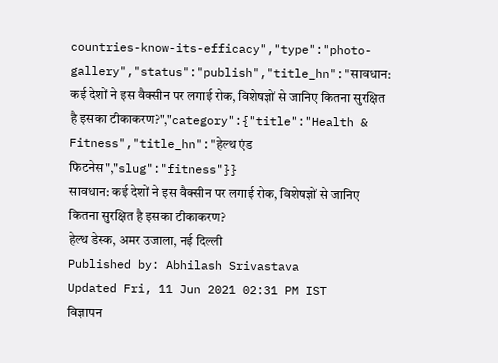countries-know-its-efficacy","type":"photo-gallery","status":"publish","title_hn":"सावधान: कई देशों ने इस वैक्सीन पर लगाई रोक, विशेषज्ञों से जानिए कितना सुरक्षित है इसका टीकाकरण?","category":{"title":"Health & Fitness","title_hn":"हेल्थ एंड फिटनेस","slug":"fitness"}}
सावधान: कई देशों ने इस वैक्सीन पर लगाई रोक, विशेषज्ञों से जानिए कितना सुरक्षित है इसका टीकाकरण?
हेल्थ डेस्क, अमर उजाला, नई दिल्ली
Published by: Abhilash Srivastava
Updated Fri, 11 Jun 2021 02:31 PM IST
विज्ञापन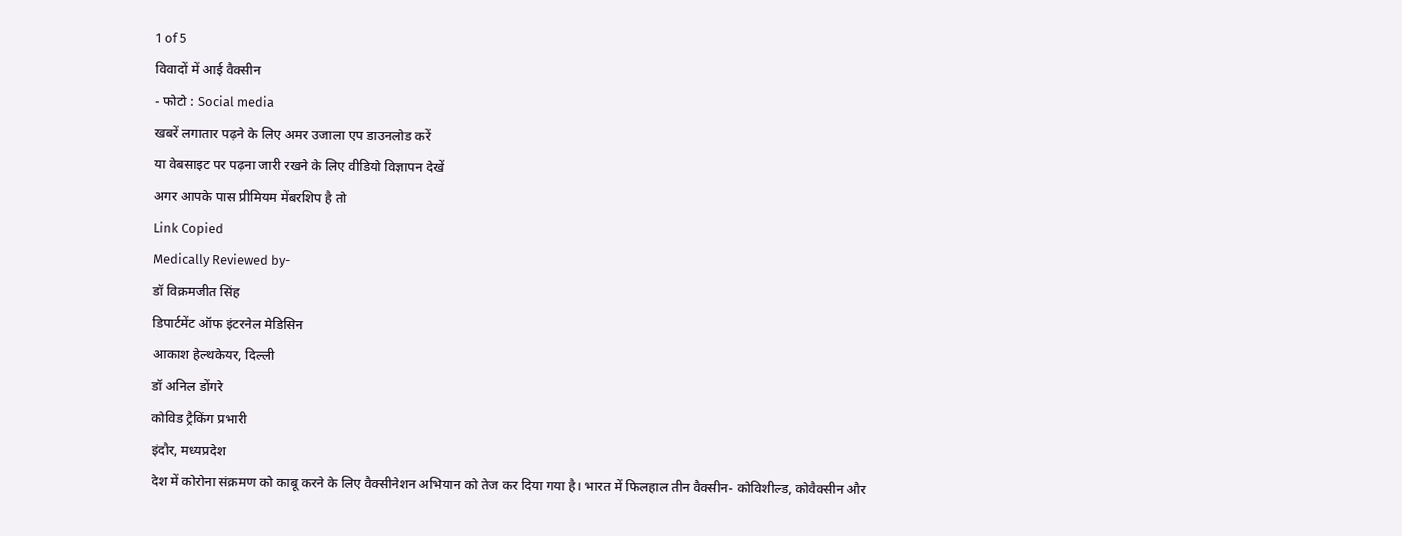1 of 5
विवादों में आई वैक्सीन
- फोटो : Social media
खबरें लगातार पढ़ने के लिए अमर उजाला एप डाउनलोड करें
या वेबसाइट पर पढ़ना जारी रखने के लिए वीडियो विज्ञापन देखें
अगर आपके पास प्रीमियम मेंबरशिप है तो
Link Copied
Medically Reviewed by-
डॉ विक्रमजीत सिंह
डिपार्टमेंट ऑफ इंटरनेल मेडिसिन
आकाश हेल्थकेयर, दिल्ली
डॉ अनिल डोंगरे
कोविड ट्रैकिंग प्रभारी
इंदौर, मध्यप्रदेश
देश में कोरोना संक्रमण को काबू करने के लिए वैक्सीनेशन अभियान को तेज कर दिया गया है। भारत में फिलहाल तीन वैक्सीन- कोविशील्ड, कोवैक्सीन और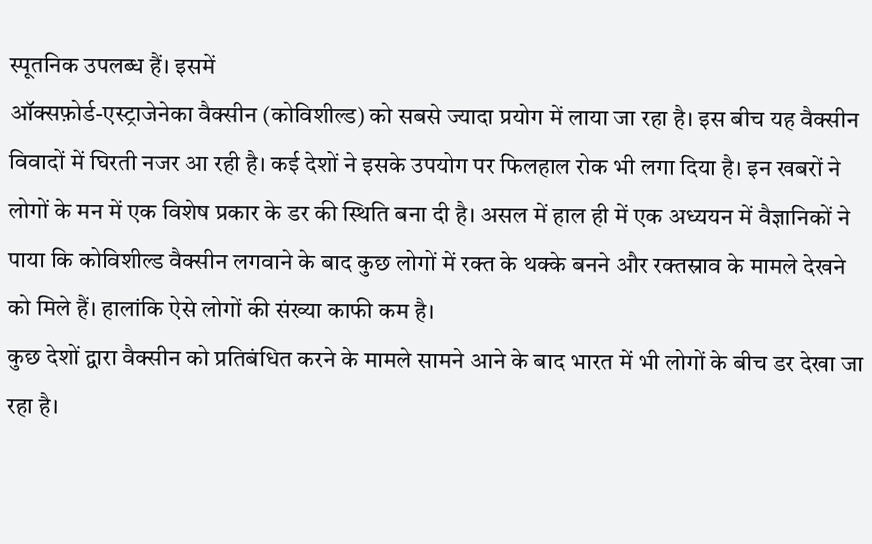स्पूतनिक उपलब्ध हैं। इसमें
ऑक्सफ़ोर्ड-एस्ट्राजेनेका वैक्सीन (कोविशील्ड) को सबसे ज्यादा प्रयोग में लाया जा रहा है। इस बीच यह वैक्सीन विवादों में घिरती नजर आ रही है। कई देशों ने इसके उपयोग पर फिलहाल रोक भी लगा दिया है। इन खबरों ने लोगों के मन में एक विशेष प्रकार के डर की स्थिति बना दी है। असल में हाल ही में एक अध्ययन में वैज्ञानिकों ने पाया कि कोविशील्ड वैक्सीन लगवाने के बाद कुछ लोगों में रक्त के थक्के बनने और रक्तस्राव के मामले देखने को मिले हैं। हालांकि ऐसे लोगों की संख्या काफी कम है।
कुछ देशों द्वारा वैक्सीन को प्रतिबंधित करने के मामले सामने आने के बाद भारत में भी लोगों के बीच डर देखा जा रहा है।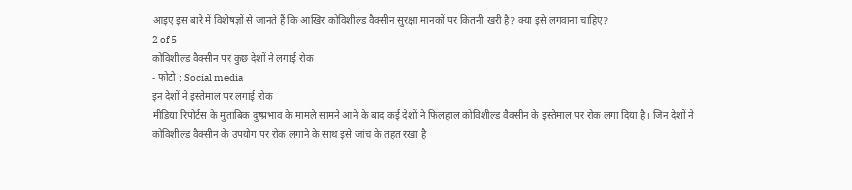आइए इस बारे में विशेषज्ञों से जानते हैं कि आखिर कोविशील्ड वैक्सीन सुरक्षा मानकों पर कितनी खरी है? क्या इसे लगवाना चाहिए?
2 of 5
कोविशील्ड वैक्सीन पर कुछ देशों ने लगाई रोक
- फोटो : Social media
इन देशों ने इस्तेमाल पर लगाई रोक
मीडिया रिपोर्टस के मुताबिक दुष्प्रभाव के मामले सामने आने के बाद कई देशों ने फिलहाल कोविशील्ड वैक्सीन के इस्तेमाल पर रोक लगा दिया है। जिन देशों ने कोविशील्ड वैक्सीन के उपयोग पर रोक लगाने के साथ इसे जांच के तहत रखा है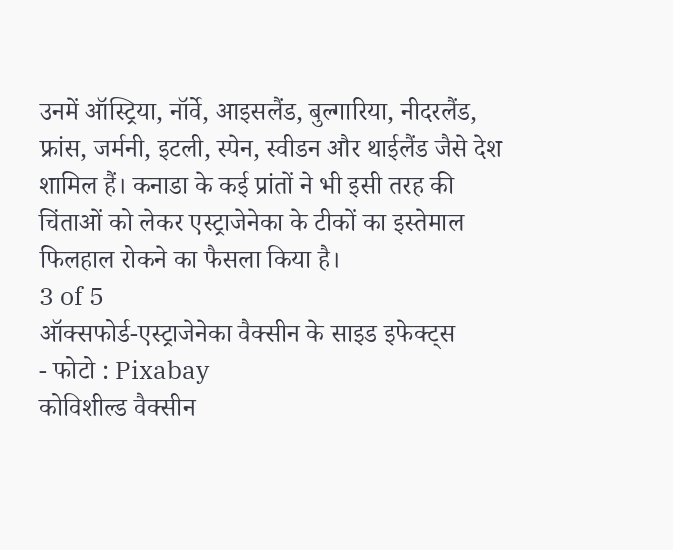उनमें ऑस्ट्रिया, नॉर्वे, आइसलैंड, बुल्गारिया, नीदरलैंड, फ्रांस, जर्मनी, इटली, स्पेन, स्वीडन और थाईलैंड जैसे देश शामिल हैं। कनाडा के कई प्रांतों ने भी इसी तरह की चिंताओं को लेकर एस्ट्राजेनेका के टीकों का इस्तेमाल फिलहाल रोकने का फैसला किया है।
3 of 5
ऑक्सफोर्ड-एस्ट्राजेनेका वैक्सीन के साइड इफेक्ट्स
- फोटो : Pixabay
कोविशील्ड वैक्सीन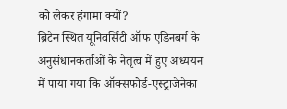को लेकर हंगामा क्यों?
ब्रिटेन स्थित यूनिवर्सिटी ऑफ एडिनबर्ग के अनुसंधानकर्ताओं के नेतृत्व में हुए अध्ययन में पाया गया कि ऑक्सफोर्ड-एस्ट्राजेनेका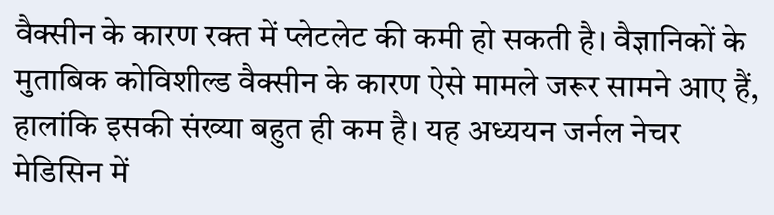वैक्सीन के कारण रक्त में प्लेटलेट की कमी हो सकती है। वैज्ञानिकों के मुताबिक कोविशील्ड वैक्सीन के कारण ऐसे मामले जरूर सामने आए हैं, हालांकि इसकी संख्या बहुत ही कम है। यह अध्ययन जर्नल नेचर मेडिसिन में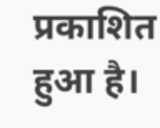प्रकाशित हुआ है।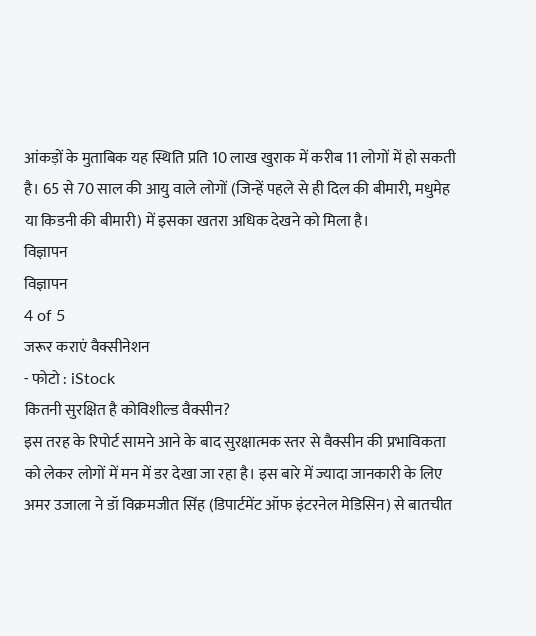आंकड़ों के मुताबिक यह स्थिति प्रति 10 लाख खुराक में करीब 11 लोगों में हो सकती है। 65 से 70 साल की आयु वाले लोगों (जिन्हें पहले से ही दिल की बीमारी, मधुमेह या किडनी की बीमारी) में इसका खतरा अधिक देखने को मिला है।
विज्ञापन
विज्ञापन
4 of 5
जरूर कराएं वैक्सीनेशन
- फोटो : iStock
कितनी सुरक्षित है कोविशील्ड वैक्सीन?
इस तरह के रिपोर्ट सामने आने के बाद सुरक्षात्मक स्तर से वैक्सीन की प्रभाविकता को लेकर लोगों में मन में डर देखा जा रहा है। इस बारे में ज्यादा जानकारी के लिए अमर उजाला ने डॉ विक्रमजीत सिंह (डिपार्टमेंट ऑफ इंटरनेल मेडिसिन) से बातचीत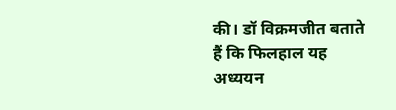की। डॉ विक्रमजीत बताते हैं कि फिलहाल यह अध्ययन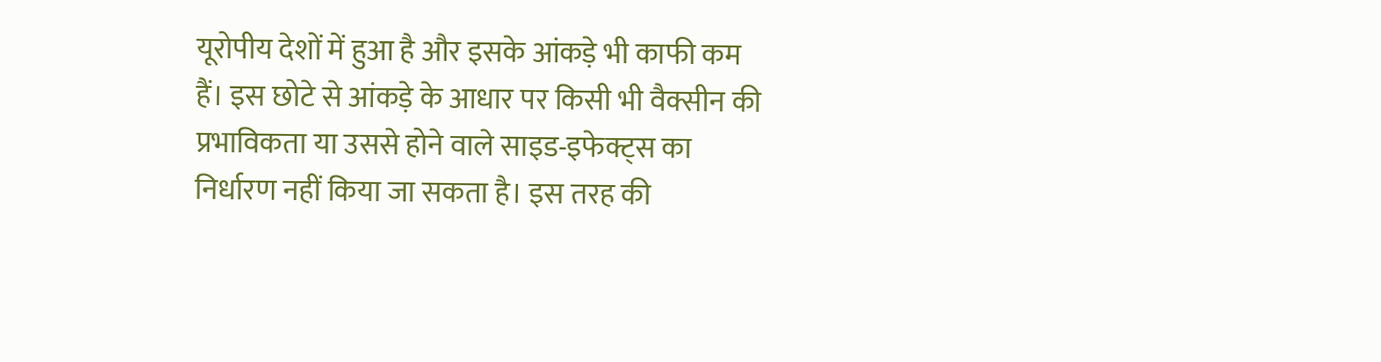यूरोपीय देशों में हुआ है और इसके आंकड़े भी काफी कम हैं। इस छोटे से आंकड़े के आधार पर किसी भी वैक्सीन की प्रभाविकता या उससे होने वाले साइड-इफेक्ट्स का निर्धारण नहीं किया जा सकता है। इस तरह की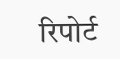रिपोर्ट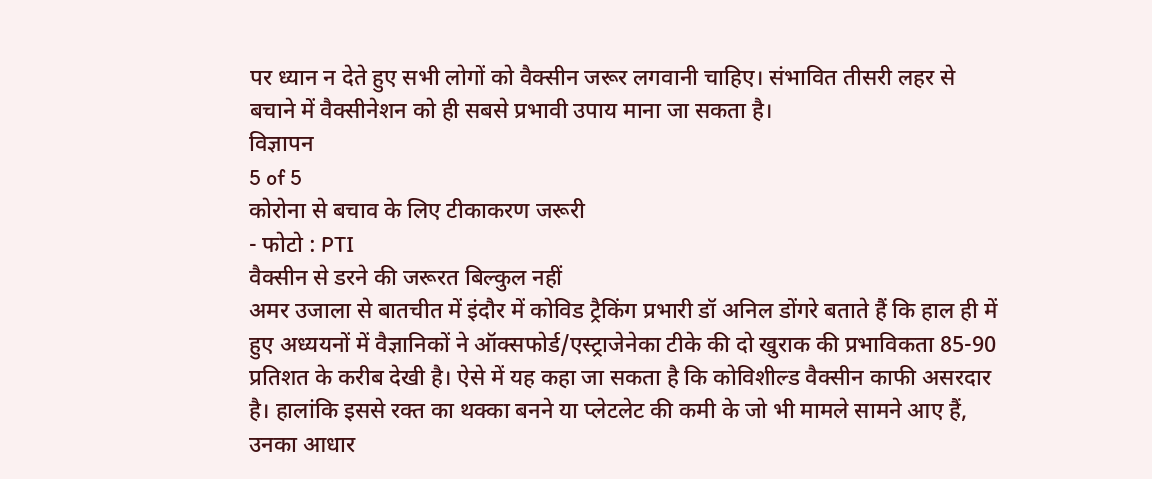पर ध्यान न देते हुए सभी लोगों को वैक्सीन जरूर लगवानी चाहिए। संभावित तीसरी लहर से बचाने में वैक्सीनेशन को ही सबसे प्रभावी उपाय माना जा सकता है।
विज्ञापन
5 of 5
कोरोना से बचाव के लिए टीकाकरण जरूरी
- फोटो : PTI
वैक्सीन से डरने की जरूरत बिल्कुल नहीं
अमर उजाला से बातचीत में इंदौर में कोविड ट्रैकिंग प्रभारी डॉ अनिल डोंगरे बताते हैं कि हाल ही में हुए अध्ययनों में वैज्ञानिकों ने ऑक्सफोर्ड/एस्ट्राजेनेका टीके की दो खुराक की प्रभाविकता 85-90 प्रतिशत के करीब देखी है। ऐसे में यह कहा जा सकता है कि कोविशील्ड वैक्सीन काफी असरदार है। हालांकि इससे रक्त का थक्का बनने या प्लेटलेट की कमी के जो भी मामले सामने आए हैं, उनका आधार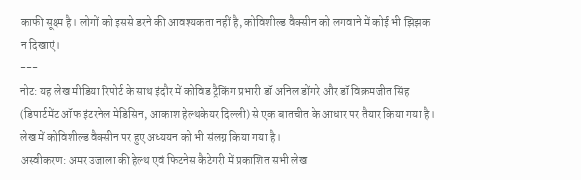काफी सूक्ष्म है। लोगों को इससे डरने की आवश्यकता नहीं है, कोविशील्ड वैक्सीन को लगवाने में कोई भी झिझक न दिखाएं।
---
नोट: यह लेख मीडिया रिपोर्ट के साथ इंदौर में कोविड ट्रैकिंग प्रभारी डॉ अनिल डोंगरे और डॉ विक्रमजीत सिंह (डिपार्टमेंट ऑफ इंटरनेल मेडिसिन, आकाश हेल्थकेयर दिल्ली) से एक बातचीत के आधार पर तैयार किया गया है। लेख में कोविशील्ड वैक्सीन पर हुए अध्ययन को भी संलग्न किया गया है।
अस्वीकरण: अमर उजाला की हेल्थ एवं फिटनेस कैटेगरी में प्रकाशित सभी लेख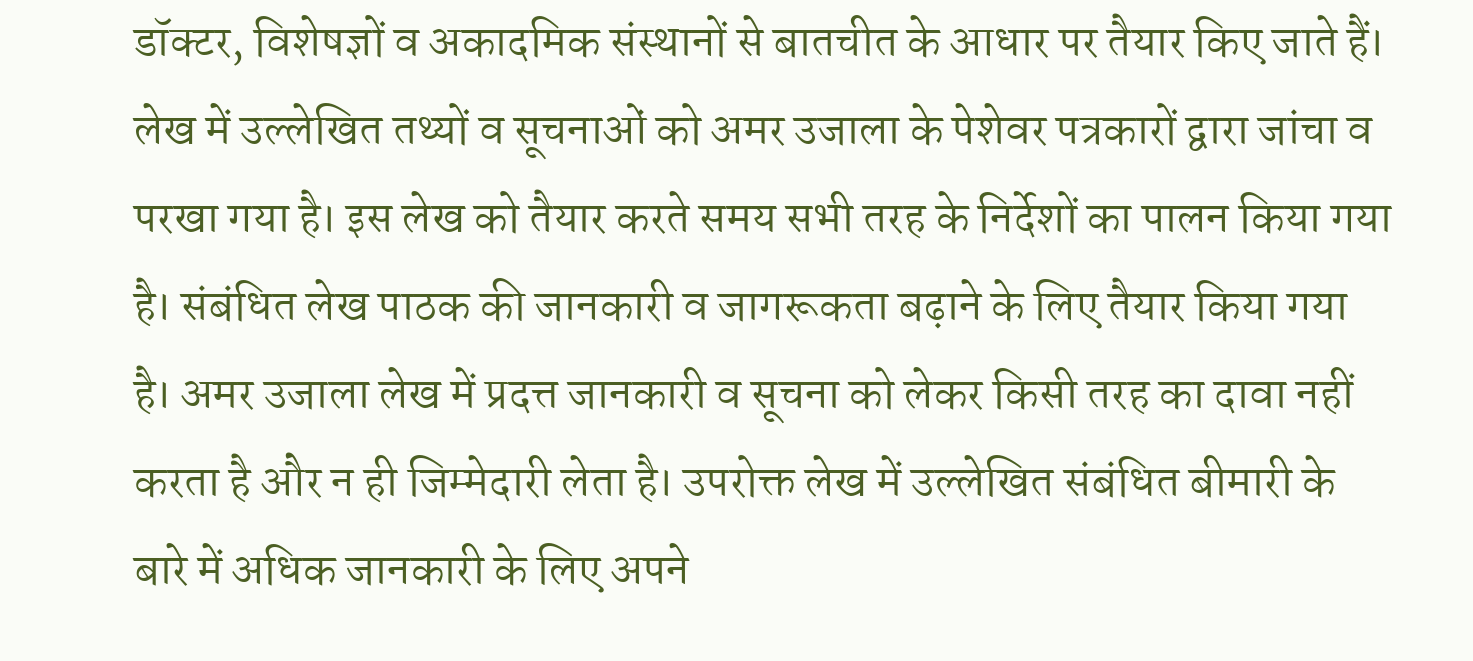डॉक्टर, विशेषज्ञों व अकादमिक संस्थानों से बातचीत के आधार पर तैयार किए जाते हैं। लेख में उल्लेखित तथ्यों व सूचनाओं को अमर उजाला के पेशेवर पत्रकारों द्वारा जांचा व परखा गया है। इस लेख को तैयार करते समय सभी तरह के निर्देशों का पालन किया गया है। संबंधित लेख पाठक की जानकारी व जागरूकता बढ़ाने के लिए तैयार किया गया है। अमर उजाला लेख में प्रदत्त जानकारी व सूचना को लेकर किसी तरह का दावा नहीं करता है और न ही जिम्मेदारी लेता है। उपरोक्त लेख में उल्लेखित संबंधित बीमारी के बारे में अधिक जानकारी के लिए अपने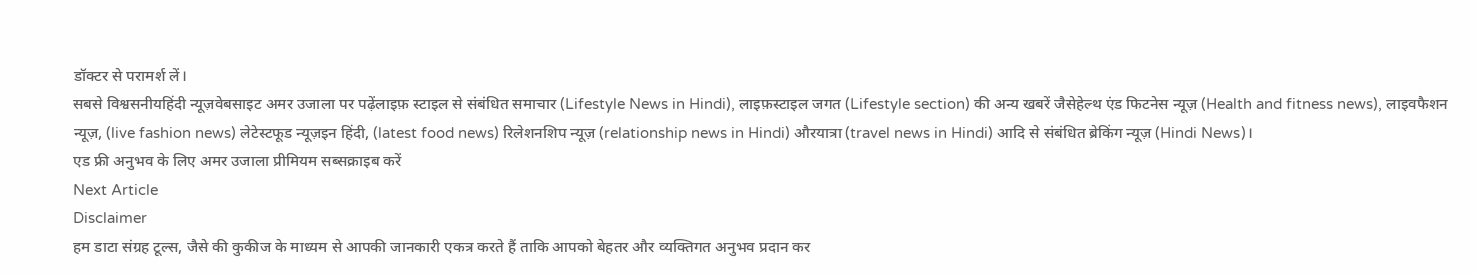डॉक्टर से परामर्श लें।
सबसे विश्वसनीयहिंदी न्यूज़वेबसाइट अमर उजाला पर पढ़ेंलाइफ़ स्टाइल से संबंधित समाचार (Lifestyle News in Hindi), लाइफ़स्टाइल जगत (Lifestyle section) की अन्य खबरें जैसेहेल्थ एंड फिटनेस न्यूज़ (Health and fitness news), लाइवफैशन न्यूज़, (live fashion news) लेटेस्टफूड न्यूज़इन हिंदी, (latest food news) रिलेशनशिप न्यूज़ (relationship news in Hindi) औरयात्रा (travel news in Hindi) आदि से संबंधित ब्रेकिंग न्यूज़ (Hindi News)।
एड फ्री अनुभव के लिए अमर उजाला प्रीमियम सब्सक्राइब करें
Next Article
Disclaimer
हम डाटा संग्रह टूल्स, जैसे की कुकीज के माध्यम से आपकी जानकारी एकत्र करते हैं ताकि आपको बेहतर और व्यक्तिगत अनुभव प्रदान कर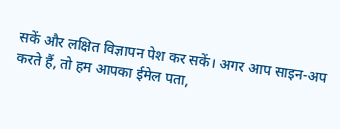सकें और लक्षित विज्ञापन पेश कर सकें। अगर आप साइन-अप करते हैं, तो हम आपका ईमेल पता,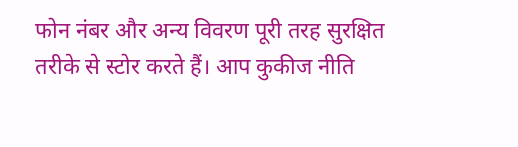फोन नंबर और अन्य विवरण पूरी तरह सुरक्षित तरीके से स्टोर करते हैं। आप कुकीज नीति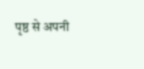पृष्ठ से अपनी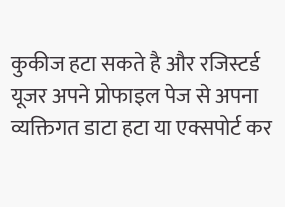कुकीज हटा सकते है और रजिस्टर्ड यूजर अपने प्रोफाइल पेज से अपना व्यक्तिगत डाटा हटा या एक्सपोर्ट कर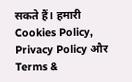सकते हैं। हमारी Cookies Policy, Privacy Policy और Terms &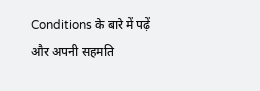Conditions के बारे में पढ़ें और अपनी सहमति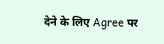देने के लिए Agree पर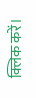क्लिक करें।